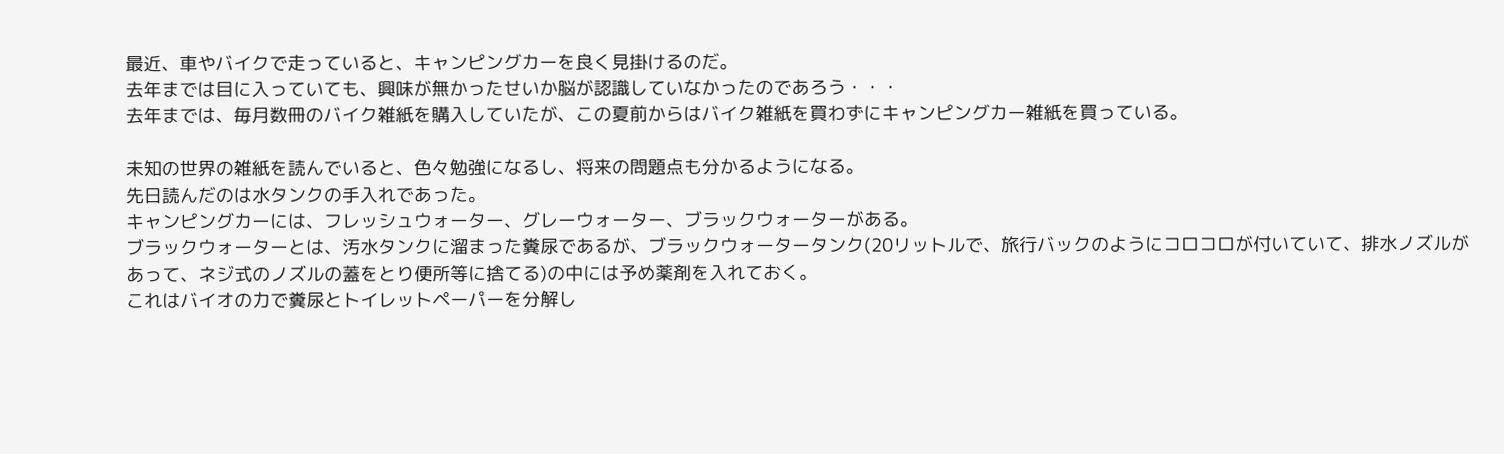最近、車やバイクで走っていると、キャンピングカーを良く見掛けるのだ。
去年までは目に入っていても、興味が無かったせいか脳が認識していなかったのであろう・・・
去年までは、毎月数冊のバイク雑紙を購入していたが、この夏前からはバイク雑紙を買わずにキャンピングカー雑紙を買っている。

未知の世界の雑紙を読んでいると、色々勉強になるし、将来の問題点も分かるようになる。
先日読んだのは水タンクの手入れであった。
キャンピングカーには、フレッシュウォーター、グレーウォーター、ブラックウォーターがある。
ブラックウォーターとは、汚水タンクに溜まった糞尿であるが、ブラックウォータータンク(20リットルで、旅行バックのようにコロコロが付いていて、排水ノズルがあって、ネジ式のノズルの蓋をとり便所等に捨てる)の中には予め薬剤を入れておく。
これはバイオの力で糞尿とトイレットペーパーを分解し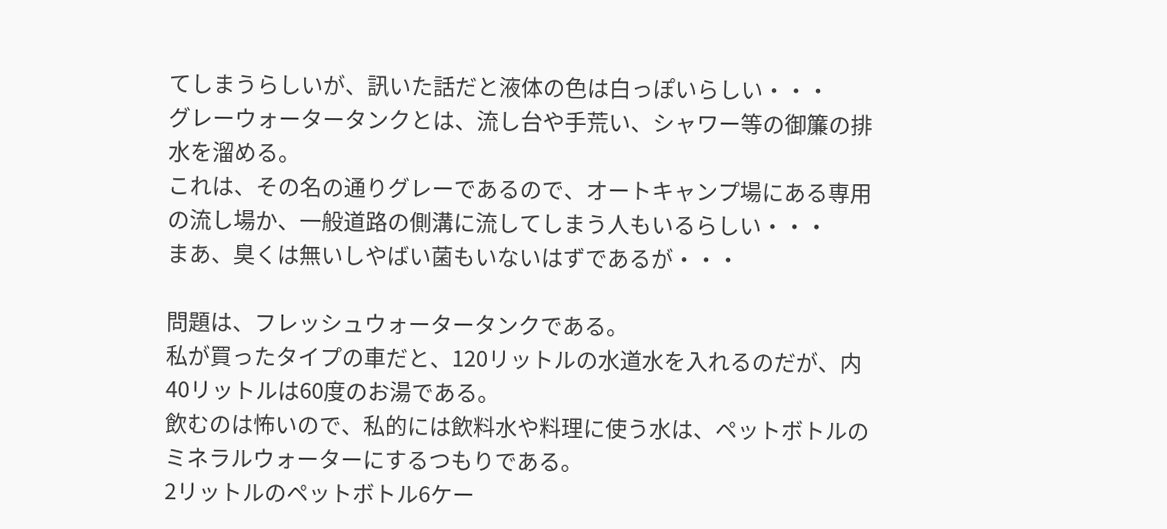てしまうらしいが、訊いた話だと液体の色は白っぽいらしい・・・
グレーウォータータンクとは、流し台や手荒い、シャワー等の御簾の排水を溜める。
これは、その名の通りグレーであるので、オートキャンプ場にある専用の流し場か、一般道路の側溝に流してしまう人もいるらしい・・・
まあ、臭くは無いしやばい菌もいないはずであるが・・・

問題は、フレッシュウォータータンクである。
私が買ったタイプの車だと、120リットルの水道水を入れるのだが、内40リットルは60度のお湯である。
飲むのは怖いので、私的には飲料水や料理に使う水は、ペットボトルのミネラルウォーターにするつもりである。
2リットルのペットボトル6ケー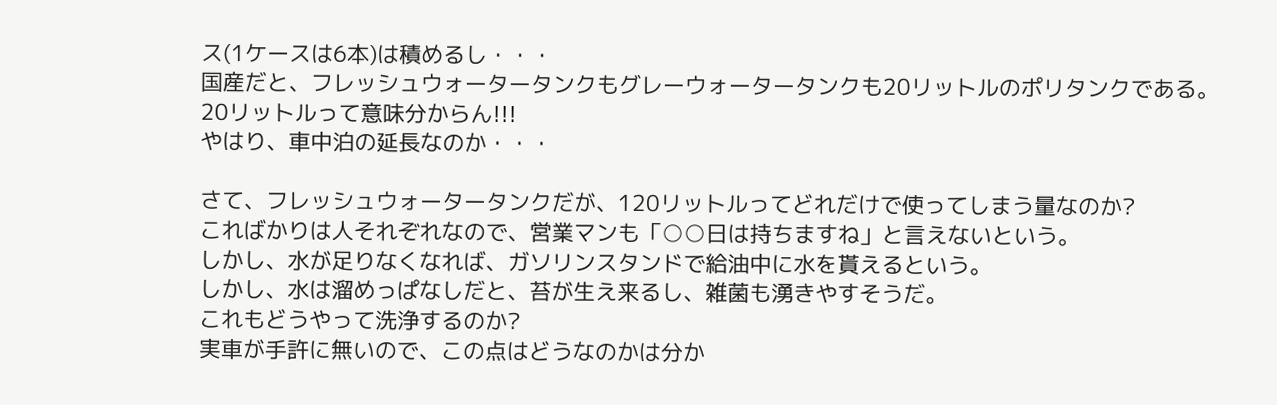ス(1ケースは6本)は積めるし・・・
国産だと、フレッシュウォータータンクもグレーウォータータンクも20リットルのポリタンクである。
20リットルって意味分からん!!!
やはり、車中泊の延長なのか・・・

さて、フレッシュウォータータンクだが、120リットルってどれだけで使ってしまう量なのか?
こればかりは人それぞれなので、営業マンも「○○日は持ちますね」と言えないという。
しかし、水が足りなくなれば、ガソリンスタンドで給油中に水を貰えるという。
しかし、水は溜めっぱなしだと、苔が生え来るし、雑菌も湧きやすそうだ。
これもどうやって洗浄するのか?
実車が手許に無いので、この点はどうなのかは分か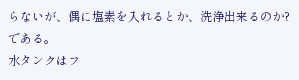らないが、偶に塩素を入れるとか、洗浄出来るのか?である。
水タンクはフ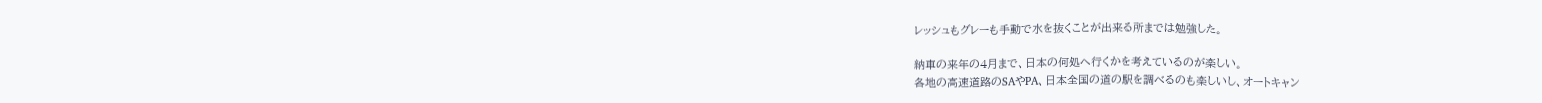レッシュもグレーも手動で水を抜くことが出来る所までは勉強した。

納車の来年の4月まで、日本の何処へ行くかを考えているのが楽しい。
各地の高速道路のSAやPA、日本全国の道の駅を調べるのも楽しいし、オートキャン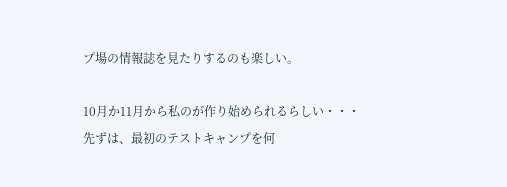プ場の情報誌を見たりするのも楽しい。

10月か11月から私のが作り始められるらしい・・・
先ずは、最初のテストキャンプを何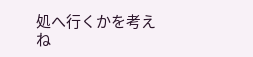処へ行くかを考えね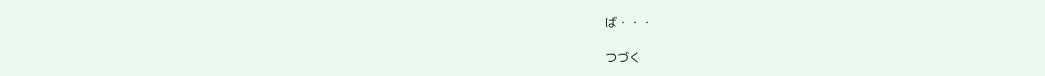ば・・・

つづく